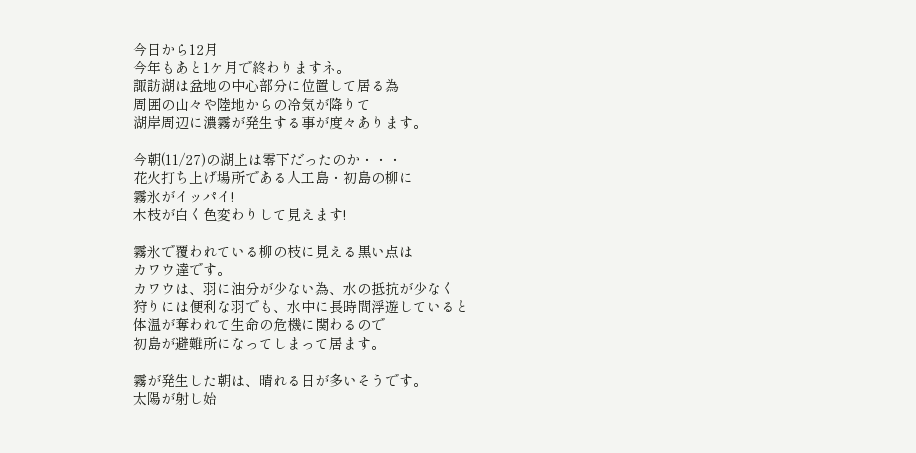今日から12月
今年もあと1ケ月で終わりますネ。
諏訪湖は盆地の中心部分に位置して居る為
周囲の山々や陸地からの冷気が降りて
湖岸周辺に濃霧が発生する事が度々あります。

今朝(11/27)の湖上は零下だったのか・・・
花火打ち上げ場所である人工島・初島の柳に
霧氷がイッパイ!
木枝が白く色変わりして見えます!

霧氷で覆われている柳の枝に見える黒い点は
カワウ達です。
カワウは、羽に油分が少ない為、水の抵抗が少なく
狩りには便利な羽でも、水中に長時間浮遊していると
体温が奪われて生命の危機に関わるので
初島が避難所になってしまって居ます。

霧が発生した朝は、晴れる日が多いそうです。
太陽が射し始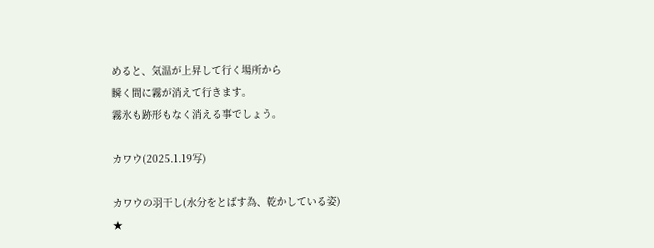めると、気温が上昇して行く場所から
瞬く間に霧が消えて行きます。
霧氷も跡形もなく消える事でしょう。

カワウ(2025.1.19写)

カワウの羽干し(水分をとばす為、乾かしている姿)
★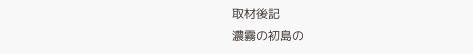取材後記
濃霧の初島の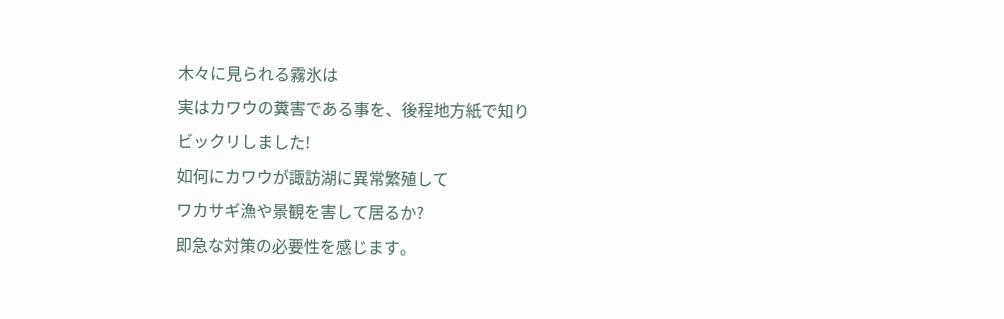木々に見られる霧氷は
実はカワウの糞害である事を、後程地方紙で知り
ビックリしました!
如何にカワウが諏訪湖に異常繁殖して
ワカサギ漁や景観を害して居るか?
即急な対策の必要性を感じます。